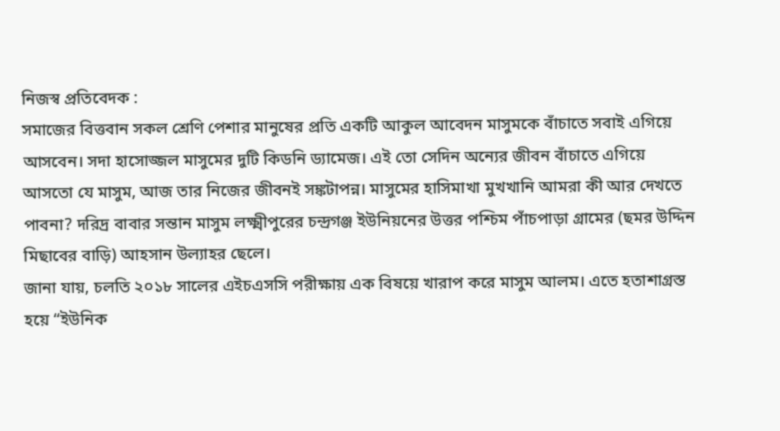নিজস্ব প্রতিবেদক :
সমাজের বিত্তবান সকল শ্রেণি পেশার মানুষের প্রতি একটি আকুল আবেদন মাসুমকে বাঁচাতে সবাই এগিয়ে আসবেন। সদা হাসোজ্জল মাসুমের দুটি কিডনি ড্যামেজ। এই তো সেদিন অন্যের জীবন বাঁচাতে এগিয়ে আসতো যে মাসুম, আজ তার নিজের জীবনই সঙ্কটাপন্ন। মাসুমের হাসিমাখা মুখখানি আমরা কী আর দেখতে পাবনা? দরিদ্র বাবার সন্তান মাসুম লক্ষ্মীপুরের চন্দ্রগঞ্জ ইউনিয়নের উত্তর পশ্চিম পাঁচপাড়া গ্রামের (ছমর উদ্দিন মিছাবের বাড়ি) আহসান উল্যাহর ছেলে।
জানা যায়, চলতি ২০১৮ সালের এইচএসসি পরীক্ষায় এক বিষয়ে খারাপ করে মাসুম আলম। এতে হতাশাগ্রস্ত হয়ে “ইউনিক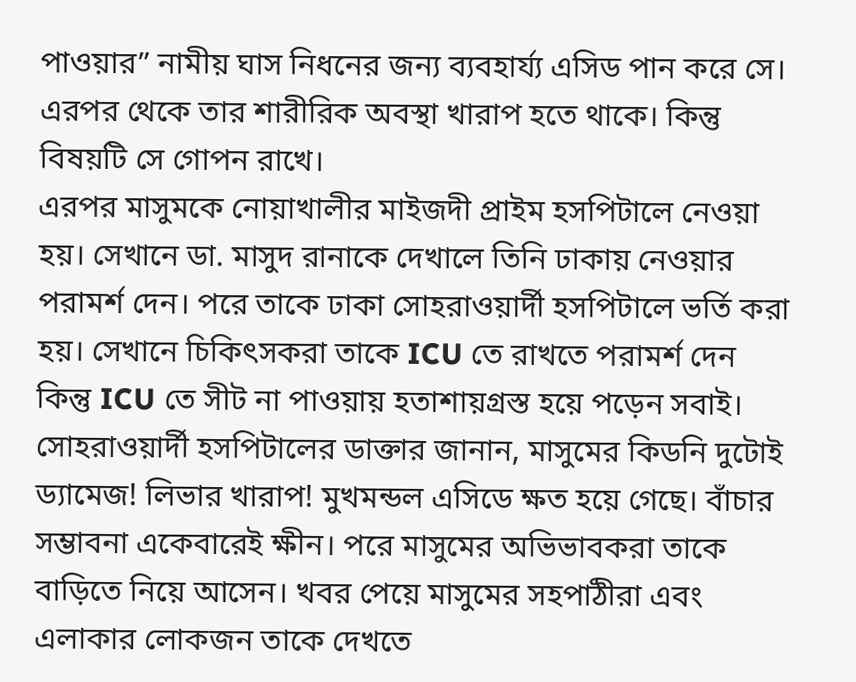পাওয়ার” নামীয় ঘাস নিধনের জন্য ব্যবহার্য্য এসিড পান করে সে। এরপর থেকে তার শারীরিক অবস্থা খারাপ হতে থাকে। কিন্তু বিষয়টি সে গোপন রাখে।
এরপর মাসুমকে নোয়াখালীর মাইজদী প্রাইম হসপিটালে নেওয়া হয়। সেখানে ডা. মাসুদ রানাকে দেখালে তিনি ঢাকায় নেওয়ার পরামর্শ দেন। পরে তাকে ঢাকা সোহরাওয়ার্দী হসপিটালে ভর্তি করা হয়। সেখানে চিকিৎসকরা তাকে ICU তে রাখতে পরামর্শ দেন কিন্তু ICU তে সীট না পাওয়ায় হতাশায়গ্রস্ত হয়ে পড়েন সবাই।
সোহরাওয়ার্দী হসপিটালের ডাক্তার জানান, মাসুমের কিডনি দুটোই ড্যামেজ! লিভার খারাপ! মুখমন্ডল এসিডে ক্ষত হয়ে গেছে। বাঁচার সম্ভাবনা একেবারেই ক্ষীন। পরে মাসুমের অভিভাবকরা তাকে বাড়িতে নিয়ে আসেন। খবর পেয়ে মাসুমের সহপাঠীরা এবং এলাকার লোকজন তাকে দেখতে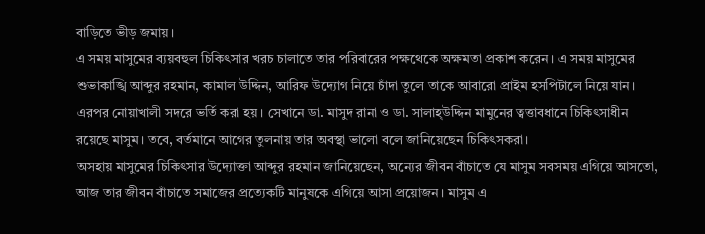বাড়িতে ভীড় জমায়।
এ সময় মাসুমের ব্যয়বহুল চিকিৎসার খরচ চালাতে তার পরিবারের পক্ষথেকে অক্ষমতা প্রকাশ করেন। এ সময় মাসুমের শুভাকাঙ্খি আব্দুর রহমান, কামাল উদ্দিন, আরিফ উদ্যোগ নিয়ে চাঁদা তুলে তাকে আবারো প্রাইম হসপিটালে নিয়ে যান। এরপর নোয়াখালী সদরে ভর্তি করা হয়। সেখানে ডা. মাসুদ রানা ও ডা. সালাহ্উদ্দিন মামুনের ত্বত্তাবধানে চিকিৎসাধীন রয়েছে মাসুম। তবে, বর্তমানে আগের তুলনায় তার অবস্থা ভালো বলে জানিয়েছেন চিকিৎসকরা।
অসহায় মাসুমের চিকিৎসার উদ্যোক্তা আব্দুর রহমান জানিয়েছেন, অন্যের জীবন বাঁচাতে যে মাসুম সবসময় এগিয়ে আসতো, আজ তার জীবন বাঁচাতে সমাজের প্রত্যেকটি মানুষকে এগিয়ে আসা প্রয়োজন। মাসুম এ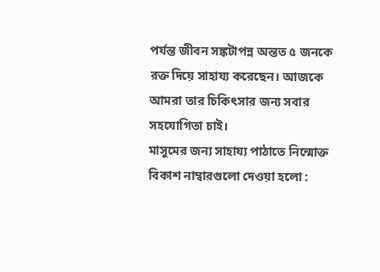পর্যন্ত জীবন সঙ্কটাপন্ন অন্তত ৫ জনকে রক্ত দিয়ে সাহায্য করেছেন। আজকে আমরা তার চিকিৎসার জন্য সবার সহযোগিতা চাই।
মাসুমের জন্য সাহায্য পাঠাতে নিন্মোক্ত বিকাশ নাম্বারগুলো দেওয়া হলো :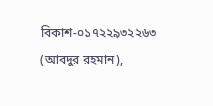বিকাশ-০১৭২২৯৩২২৬৩ (আবদুর রহমান),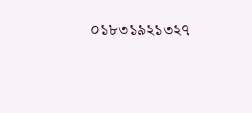০১৮৩১৯২১৩২৭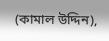(কামাল উদ্দিন),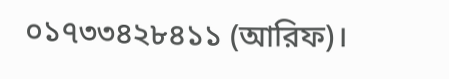০১৭৩৩৪২৮৪১১ (আরিফ)।